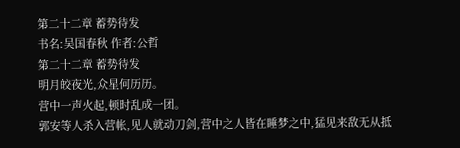第二十二章 蓄势待发
书名:吴国春秋 作者:公哲
第二十二章 蓄势待发
明月皎夜光,众星何历历。
营中一声火起,顿时乱成一团。
郭安等人杀入营帐,见人就动刀剑,营中之人皆在睡梦之中,猛见来敌无从抵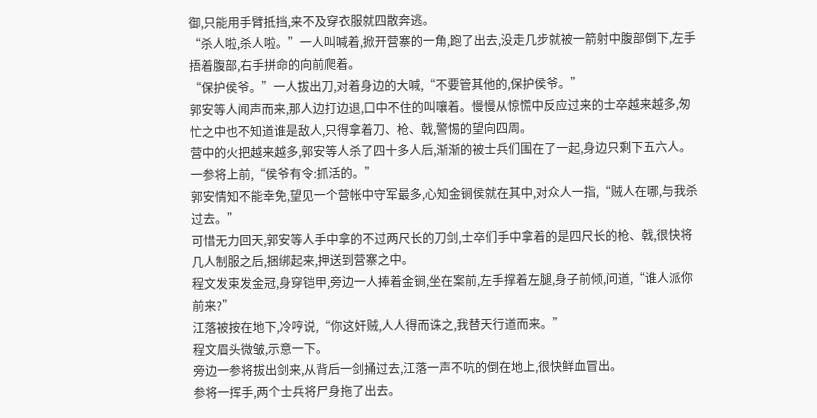御,只能用手臂抵挡,来不及穿衣服就四散奔逃。
“杀人啦,杀人啦。”一人叫喊着,掀开营寨的一角,跑了出去,没走几步就被一箭射中腹部倒下,左手捂着腹部,右手拼命的向前爬着。
“保护侯爷。”一人拔出刀,对着身边的大喊,“不要管其他的,保护侯爷。”
郭安等人闻声而来,那人边打边退,口中不住的叫嚷着。慢慢从惊慌中反应过来的士卒越来越多,匆忙之中也不知道谁是敌人,只得拿着刀、枪、戟,警惕的望向四周。
营中的火把越来越多,郭安等人杀了四十多人后,渐渐的被士兵们围在了一起,身边只剩下五六人。
一参将上前,“侯爷有令:抓活的。”
郭安情知不能幸免,望见一个营帐中守军最多,心知金锏侯就在其中,对众人一指,“贼人在哪,与我杀过去。”
可惜无力回天,郭安等人手中拿的不过两尺长的刀剑,士卒们手中拿着的是四尺长的枪、戟,很快将几人制服之后,捆绑起来,押送到营寨之中。
程文发束发金冠,身穿铠甲,旁边一人捧着金锏,坐在案前,左手撑着左腿,身子前倾,问道,“谁人派你前来?”
江落被按在地下,冷哼说,“你这奸贼,人人得而诛之,我替天行道而来。”
程文眉头微皱,示意一下。
旁边一参将拔出剑来,从背后一剑捅过去,江落一声不吭的倒在地上,很快鲜血冒出。
参将一挥手,两个士兵将尸身拖了出去。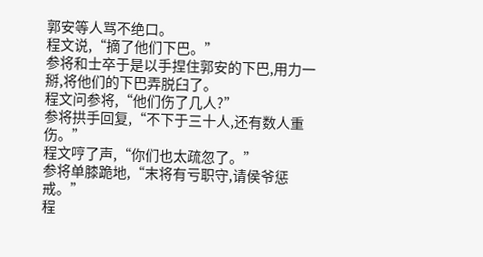郭安等人骂不绝口。
程文说,“摘了他们下巴。”
参将和士卒于是以手捏住郭安的下巴,用力一掰,将他们的下巴弄脱臼了。
程文问参将,“他们伤了几人?”
参将拱手回复,“不下于三十人,还有数人重伤。”
程文哼了声,“你们也太疏忽了。”
参将单膝跪地,“末将有亏职守,请侯爷惩戒。”
程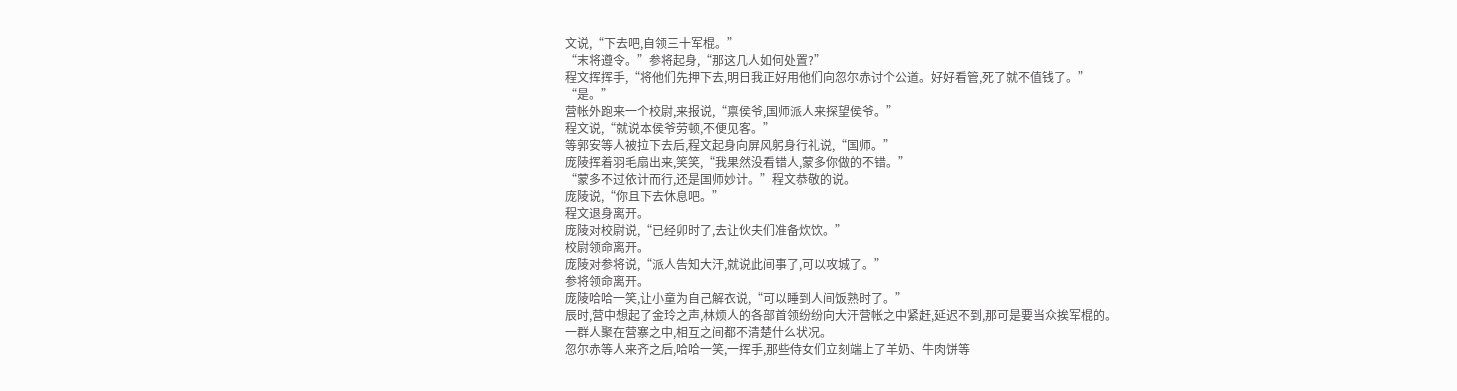文说,“下去吧,自领三十军棍。”
“末将遵令。”参将起身,“那这几人如何处置?”
程文挥挥手,“将他们先押下去,明日我正好用他们向忽尔赤讨个公道。好好看管,死了就不值钱了。”
“是。”
营帐外跑来一个校尉,来报说,“禀侯爷,国师派人来探望侯爷。”
程文说,“就说本侯爷劳顿,不便见客。”
等郭安等人被拉下去后,程文起身向屏风躬身行礼说,“国师。”
庞陵挥着羽毛扇出来,笑笑,“我果然没看错人,蒙多你做的不错。”
“蒙多不过依计而行,还是国师妙计。”程文恭敬的说。
庞陵说,“你且下去休息吧。”
程文退身离开。
庞陵对校尉说,“已经卯时了,去让伙夫们准备炊饮。”
校尉领命离开。
庞陵对参将说,“派人告知大汗,就说此间事了,可以攻城了。”
参将领命离开。
庞陵哈哈一笑,让小童为自己解衣说,“可以睡到人间饭熟时了。”
辰时,营中想起了金玲之声,林烦人的各部首领纷纷向大汗营帐之中紧赶,延迟不到,那可是要当众挨军棍的。
一群人聚在营寨之中,相互之间都不清楚什么状况。
忽尔赤等人来齐之后,哈哈一笑,一挥手,那些侍女们立刻端上了羊奶、牛肉饼等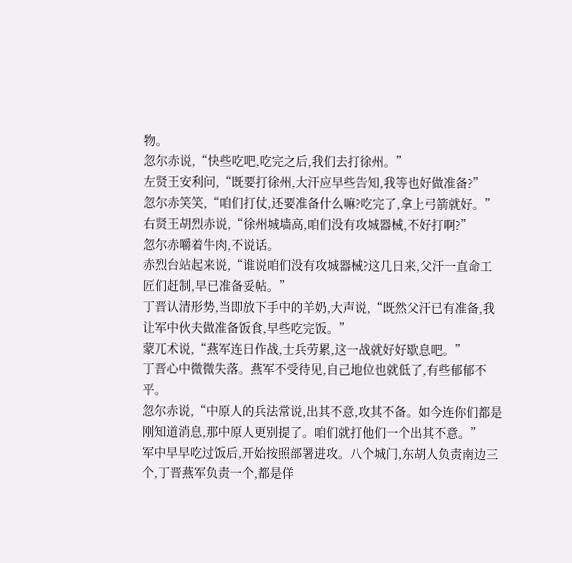物。
忽尔赤说,“快些吃吧,吃完之后,我们去打徐州。”
左贤王安利问,“既要打徐州,大汗应早些告知,我等也好做准备?”
忽尔赤笑笑,“咱们打仗,还要准备什么嘛?吃完了,拿上弓箭就好。”
右贤王胡烈赤说,“徐州城墙高,咱们没有攻城器械,不好打啊?”
忽尔赤嚼着牛肉,不说话。
赤烈台站起来说,“谁说咱们没有攻城器械?这几日来,父汗一直命工匠们赶制,早已准备妥帖。”
丁晋认清形势,当即放下手中的羊奶,大声说,“既然父汗已有准备,我让军中伙夫做准备饭食,早些吃完饭。”
蒙兀术说,“燕军连日作战,士兵劳累,这一战就好好歇息吧。”
丁晋心中微微失落。燕军不受待见,自己地位也就低了,有些郁郁不平。
忽尔赤说,“中原人的兵法常说,出其不意,攻其不备。如今连你们都是刚知道消息,那中原人更别提了。咱们就打他们一个出其不意。”
军中早早吃过饭后,开始按照部署进攻。八个城门,东胡人负责南边三个,丁晋燕军负责一个,都是佯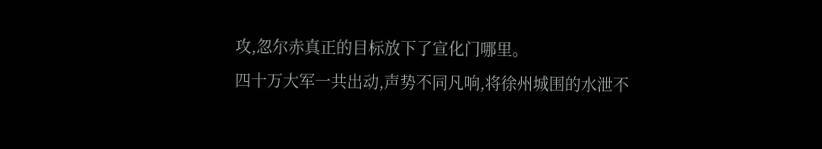攻,忽尔赤真正的目标放下了宣化门哪里。
四十万大军一共出动,声势不同凡响,将徐州城围的水泄不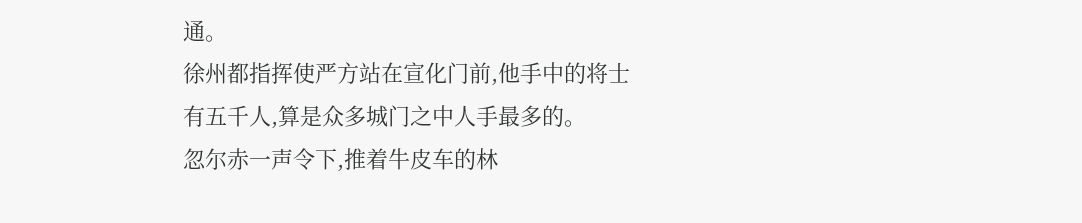通。
徐州都指挥使严方站在宣化门前,他手中的将士有五千人,算是众多城门之中人手最多的。
忽尔赤一声令下,推着牛皮车的林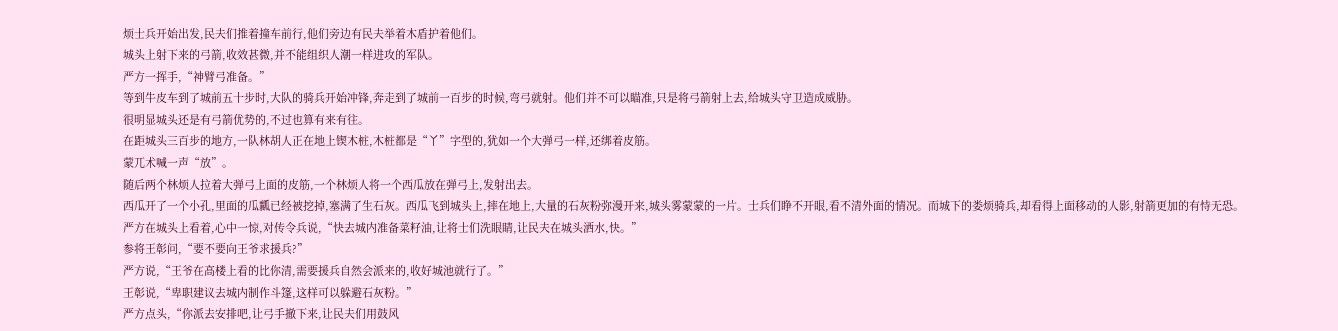烦士兵开始出发,民夫们推着撞车前行,他们旁边有民夫举着木盾护着他们。
城头上射下来的弓箭,收效甚微,并不能组织人潮一样进攻的军队。
严方一挥手,“神臂弓准备。”
等到牛皮车到了城前五十步时,大队的骑兵开始冲锋,奔走到了城前一百步的时候,弯弓就射。他们并不可以瞄准,只是将弓箭射上去,给城头守卫造成威胁。
很明显城头还是有弓箭优势的,不过也算有来有往。
在距城头三百步的地方,一队林胡人正在地上锲木桩,木桩都是“丫”字型的,犹如一个大弹弓一样,还绑着皮筋。
蒙兀术喊一声“放”。
随后两个林烦人拉着大弹弓上面的皮筋,一个林烦人将一个西瓜放在弹弓上,发射出去。
西瓜开了一个小孔,里面的瓜瓤已经被挖掉,塞满了生石灰。西瓜飞到城头上,摔在地上,大量的石灰粉弥漫开来,城头雾蒙蒙的一片。士兵们睁不开眼,看不清外面的情况。而城下的娄烦骑兵,却看得上面移动的人影,射箭更加的有恃无恐。
严方在城头上看着,心中一惊,对传令兵说,“快去城内准备菜籽油,让将士们洗眼睛,让民夫在城头洒水,快。”
参将王彰问,“要不要向王爷求援兵?”
严方说,“王爷在高楼上看的比你清,需要援兵自然会派来的,收好城池就行了。”
王彰说,“卑职建议去城内制作斗篷,这样可以躲避石灰粉。”
严方点头,“你派去安排吧,让弓手撤下来,让民夫们用鼓风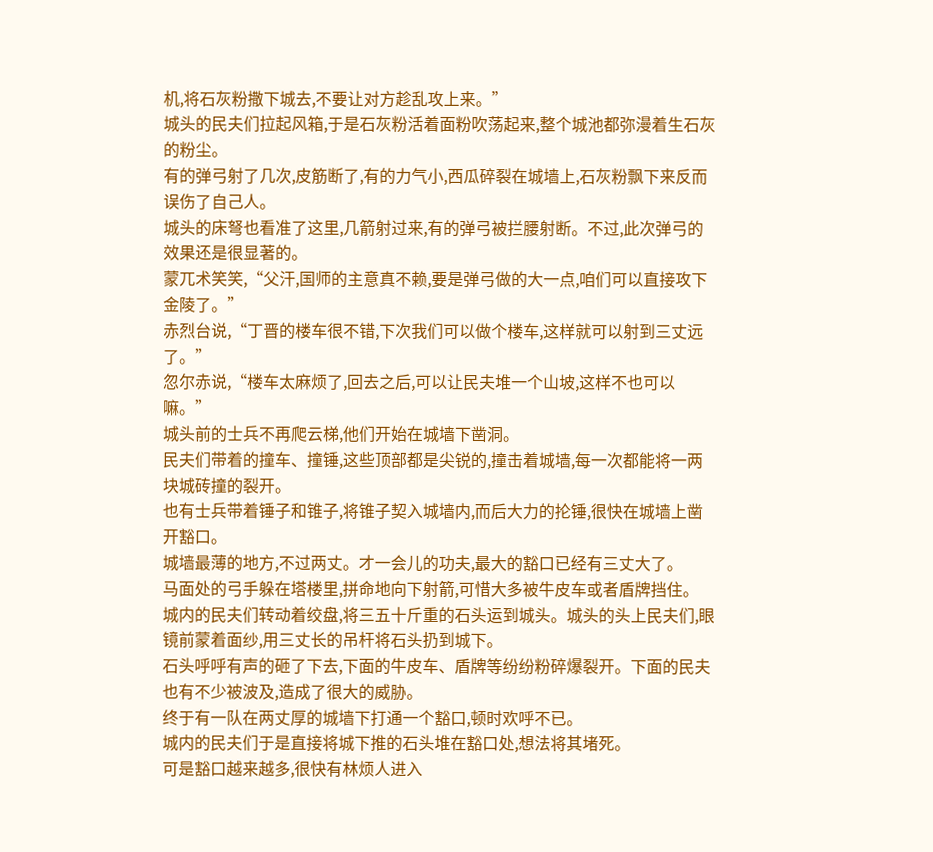机,将石灰粉撒下城去,不要让对方趁乱攻上来。”
城头的民夫们拉起风箱,于是石灰粉活着面粉吹荡起来,整个城池都弥漫着生石灰的粉尘。
有的弹弓射了几次,皮筋断了,有的力气小,西瓜碎裂在城墙上,石灰粉飘下来反而误伤了自己人。
城头的床弩也看准了这里,几箭射过来,有的弹弓被拦腰射断。不过,此次弹弓的效果还是很显著的。
蒙兀术笑笑,“父汗,国师的主意真不赖,要是弹弓做的大一点,咱们可以直接攻下金陵了。”
赤烈台说,“丁晋的楼车很不错,下次我们可以做个楼车,这样就可以射到三丈远了。”
忽尔赤说,“楼车太麻烦了,回去之后,可以让民夫堆一个山坡,这样不也可以嘛。”
城头前的士兵不再爬云梯,他们开始在城墙下凿洞。
民夫们带着的撞车、撞锤,这些顶部都是尖锐的,撞击着城墙,每一次都能将一两块城砖撞的裂开。
也有士兵带着锤子和锥子,将锥子契入城墙内,而后大力的抡锤,很快在城墙上凿开豁口。
城墙最薄的地方,不过两丈。才一会儿的功夫,最大的豁口已经有三丈大了。
马面处的弓手躲在塔楼里,拼命地向下射箭,可惜大多被牛皮车或者盾牌挡住。
城内的民夫们转动着绞盘,将三五十斤重的石头运到城头。城头的头上民夫们,眼镜前蒙着面纱,用三丈长的吊杆将石头扔到城下。
石头呼呼有声的砸了下去,下面的牛皮车、盾牌等纷纷粉碎爆裂开。下面的民夫也有不少被波及,造成了很大的威胁。
终于有一队在两丈厚的城墙下打通一个豁口,顿时欢呼不已。
城内的民夫们于是直接将城下推的石头堆在豁口处,想法将其堵死。
可是豁口越来越多,很快有林烦人进入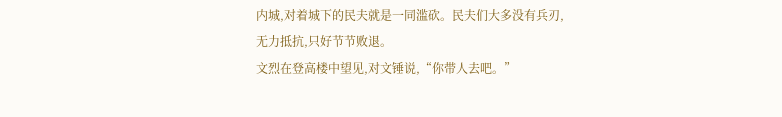内城,对着城下的民夫就是一同滥砍。民夫们大多没有兵刃,无力抵抗,只好节节败退。
文烈在登高楼中望见,对文锤说,“你带人去吧。”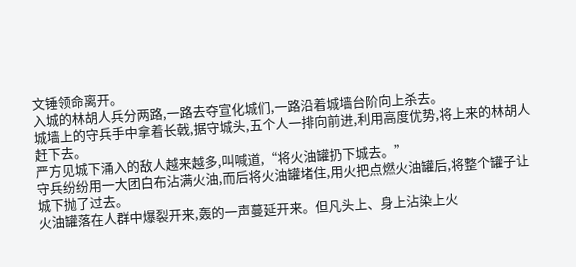文锤领命离开。
入城的林胡人兵分两路,一路去夺宣化城们,一路沿着城墙台阶向上杀去。
城墙上的守兵手中拿着长戟,据守城头,五个人一排向前进,利用高度优势,将上来的林胡人赶下去。
严方见城下涌入的敌人越来越多,叫喊道,“将火油罐扔下城去。”
守兵纷纷用一大团白布沾满火油,而后将火油罐堵住,用火把点燃火油罐后,将整个罐子让城下抛了过去。
火油罐落在人群中爆裂开来,轰的一声蔓延开来。但凡头上、身上沾染上火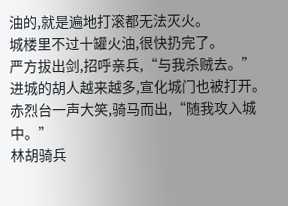油的,就是遍地打滚都无法灭火。
城楼里不过十罐火油,很快扔完了。
严方拔出剑,招呼亲兵,“与我杀贼去。”
进城的胡人越来越多,宣化城门也被打开。
赤烈台一声大笑,骑马而出,“随我攻入城中。”
林胡骑兵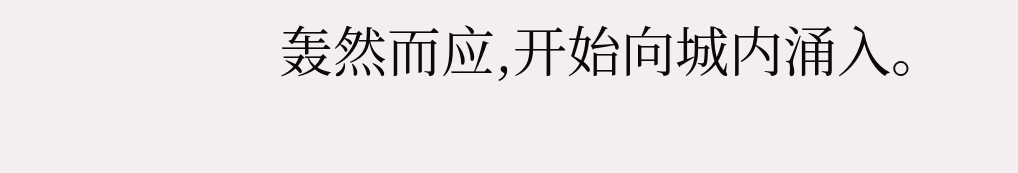轰然而应,开始向城内涌入。